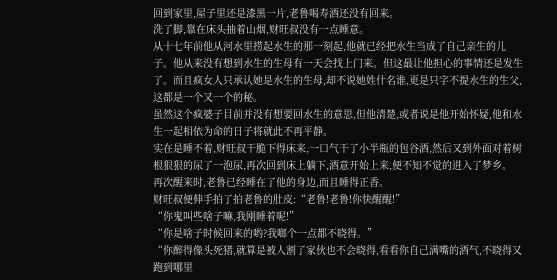回到家里,屋子里还是漆黑一片,老鲁喝寿酒还没有回来。
洗了脚,靠在床头抽着山烟,财旺叔没有一点睡意。
从十七年前他从河水里捞起水生的那一刻起,他就已经把水生当成了自己亲生的儿子。他从来没有想到水生的生母有一天会找上门来。但这最让他担心的事情还是发生了。而且疯女人只承认她是水生的生母,却不说她姓什名谁,更是只字不提水生的生父,这都是一个又一个的秘。
虽然这个疯婆子目前并没有想要回水生的意思,但他清楚,或者说是他开始怀疑,他和水生一起相依为命的日子将就此不再平静。
实在是睡不着,财旺叔干脆下得床来,一口气干了小半瓶的包谷酒,然后又到外面对着树根狠狠的尿了一泡尿,再次回到床上躺下,酒意开始上来,便不知不觉的进入了梦乡。
再次醒来时,老鲁已经睡在了他的身边,而且睡得正香。
财旺叔便伸手拍了拍老鲁的肚皮:“老鲁!老鲁!你快醒醒!”
“你鬼叫些啥子嘛,我刚睡着呢!”
“你是啥子时候回来的哟?我啷个一点都不晓得。”
“你醉得像头死猪,就算是被人割了家伙也不会晓得,看看你自己满嘴的酒气,不晓得又跑到哪里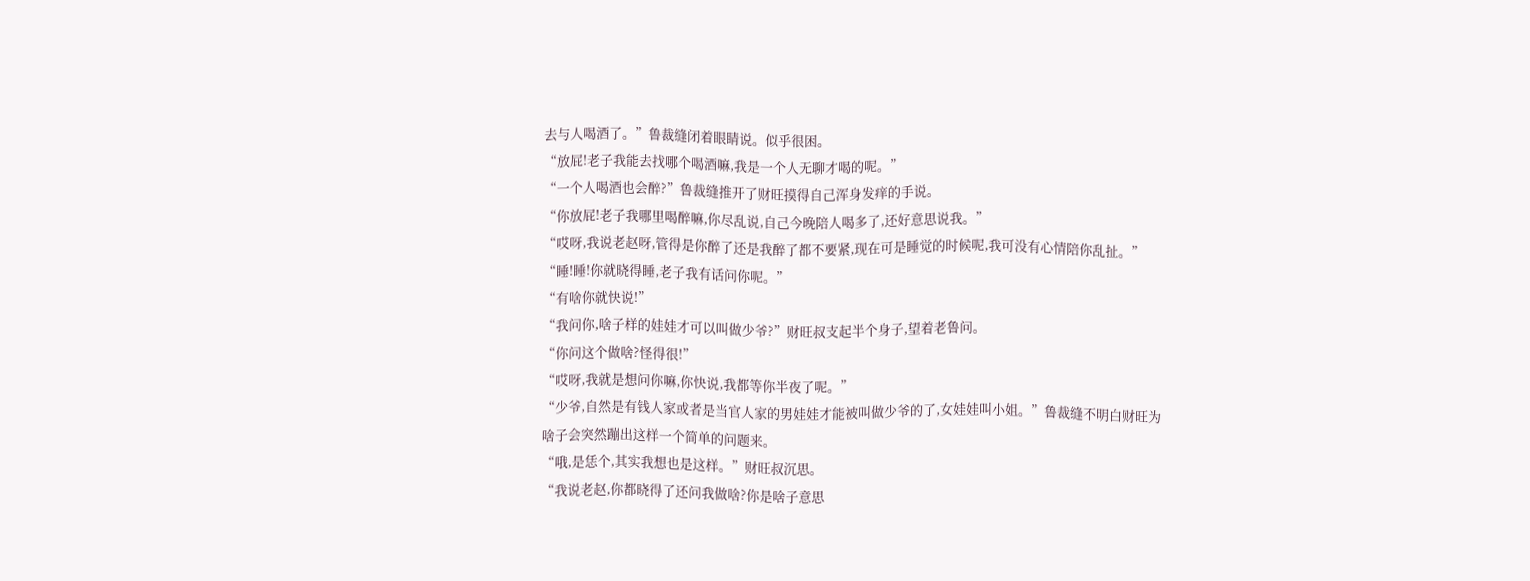去与人喝酒了。”鲁裁缝闭着眼睛说。似乎很困。
“放屁!老子我能去找哪个喝酒嘛,我是一个人无聊才喝的呢。”
“一个人喝酒也会醉?”鲁裁缝推开了财旺摸得自己浑身发痒的手说。
“你放屁!老子我哪里喝醉嘛,你尽乱说,自己今晚陪人喝多了,还好意思说我。”
“哎呀,我说老赵呀,管得是你醉了还是我醉了都不要紧,现在可是睡觉的时候呢,我可没有心情陪你乱扯。”
“睡!睡!你就晓得睡,老子我有话问你呢。”
“有啥你就快说!”
“我问你,啥子样的娃娃才可以叫做少爷?”财旺叔支起半个身子,望着老鲁问。
“你问这个做啥?怪得很!”
“哎呀,我就是想问你嘛,你快说,我都等你半夜了呢。”
“少爷,自然是有钱人家或者是当官人家的男娃娃才能被叫做少爷的了,女娃娃叫小姐。”鲁裁缝不明白财旺为啥子会突然蹦出这样一个简单的问题来。
“哦,是恁个,其实我想也是这样。”财旺叔沉思。
“我说老赵,你都晓得了还问我做啥?你是啥子意思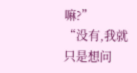嘛?”
“没有,我就只是想问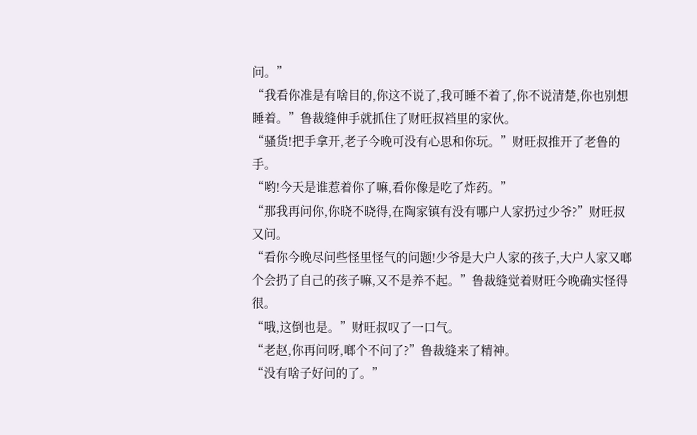问。”
“我看你准是有啥目的,你这不说了,我可睡不着了,你不说清楚,你也别想睡着。”鲁裁缝伸手就抓住了财旺叔裆里的家伙。
“骚货!把手拿开,老子今晚可没有心思和你玩。”财旺叔推开了老鲁的手。
“哟!今天是谁惹着你了嘛,看你像是吃了炸药。”
“那我再问你,你晓不晓得,在陶家镇有没有哪户人家扔过少爷?”财旺叔又问。
“看你今晚尽问些怪里怪气的问题!少爷是大户人家的孩子,大户人家又啷个会扔了自己的孩子嘛,又不是养不起。”鲁裁缝觉着财旺今晚确实怪得很。
“哦,这倒也是。”财旺叔叹了一口气。
“老赵,你再问呀,啷个不问了?”鲁裁缝来了精神。
“没有啥子好问的了。”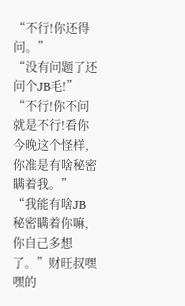“不行!你还得问。”
“没有问题了还问个JB毛!”
“不行!你不问就是不行!看你今晚这个怪样,你准是有啥秘密瞒着我。”
“我能有啥JB秘密瞒着你嘛,你自己多想了。”财旺叔嘿嘿的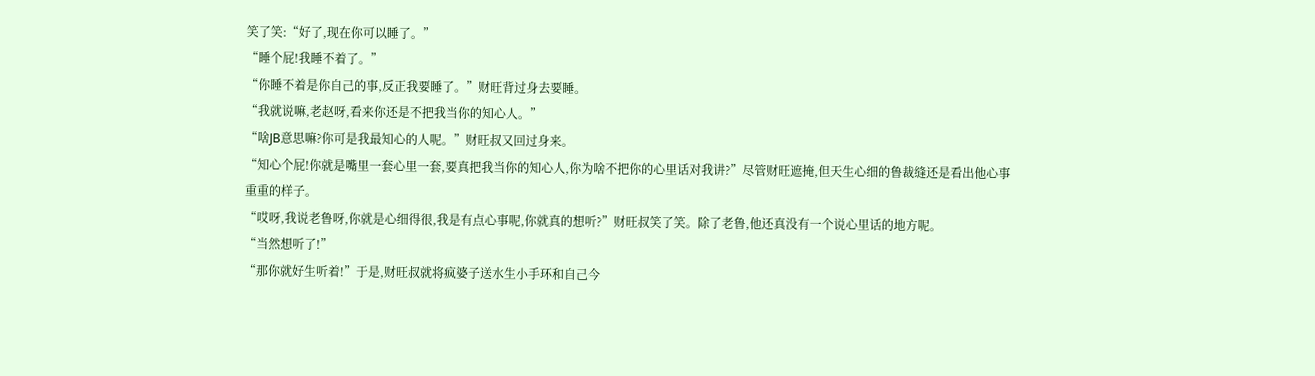笑了笑:“好了,现在你可以睡了。”
“睡个屁!我睡不着了。”
“你睡不着是你自己的事,反正我要睡了。”财旺背过身去要睡。
“我就说嘛,老赵呀,看来你还是不把我当你的知心人。”
“啥JB意思嘛?你可是我最知心的人呢。”财旺叔又回过身来。
“知心个屁!你就是嘴里一套心里一套,要真把我当你的知心人,你为啥不把你的心里话对我讲?”尽管财旺遮掩,但天生心细的鲁裁缝还是看出他心事重重的样子。
“哎呀,我说老鲁呀,你就是心细得很,我是有点心事呢,你就真的想听?”财旺叔笑了笑。除了老鲁,他还真没有一个说心里话的地方呢。
“当然想听了!”
“那你就好生听着!”于是,财旺叔就将疯婆子送水生小手环和自己今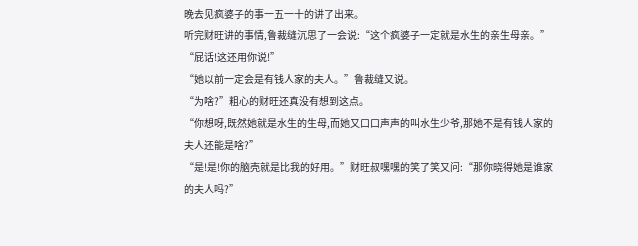晚去见疯婆子的事一五一十的讲了出来。
听完财旺讲的事情,鲁裁缝沉思了一会说:“这个疯婆子一定就是水生的亲生母亲。”
“屁话!这还用你说!”
“她以前一定会是有钱人家的夫人。”鲁裁缝又说。
“为啥?”粗心的财旺还真没有想到这点。
“你想呀,既然她就是水生的生母,而她又口口声声的叫水生少爷,那她不是有钱人家的夫人还能是啥?”
“是!是!你的脑壳就是比我的好用。”财旺叔嘿嘿的笑了笑又问:“那你晓得她是谁家的夫人吗?”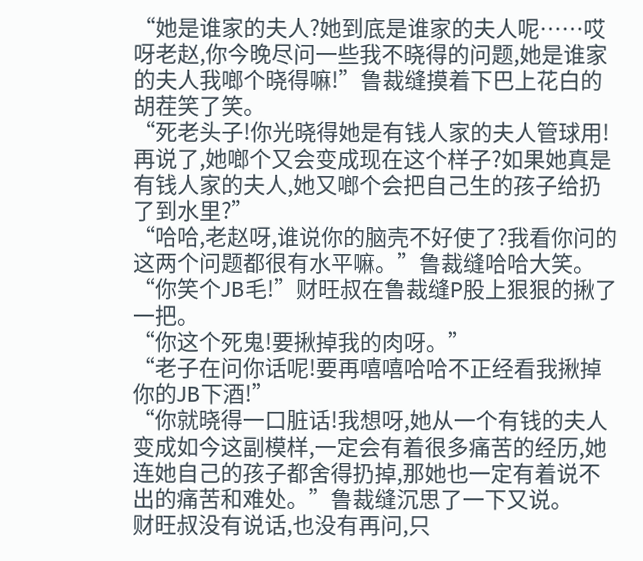“她是谁家的夫人?她到底是谁家的夫人呢……哎呀老赵,你今晚尽问一些我不晓得的问题,她是谁家的夫人我啷个晓得嘛!”鲁裁缝摸着下巴上花白的胡茬笑了笑。
“死老头子!你光晓得她是有钱人家的夫人管球用!再说了,她啷个又会变成现在这个样子?如果她真是有钱人家的夫人,她又啷个会把自己生的孩子给扔了到水里?”
“哈哈,老赵呀,谁说你的脑壳不好使了?我看你问的这两个问题都很有水平嘛。”鲁裁缝哈哈大笑。
“你笑个JB毛!”财旺叔在鲁裁缝P股上狠狠的揪了一把。
“你这个死鬼!要揪掉我的肉呀。”
“老子在问你话呢!要再嘻嘻哈哈不正经看我揪掉你的JB下酒!”
“你就晓得一口脏话!我想呀,她从一个有钱的夫人变成如今这副模样,一定会有着很多痛苦的经历,她连她自己的孩子都舍得扔掉,那她也一定有着说不出的痛苦和难处。”鲁裁缝沉思了一下又说。
财旺叔没有说话,也没有再问,只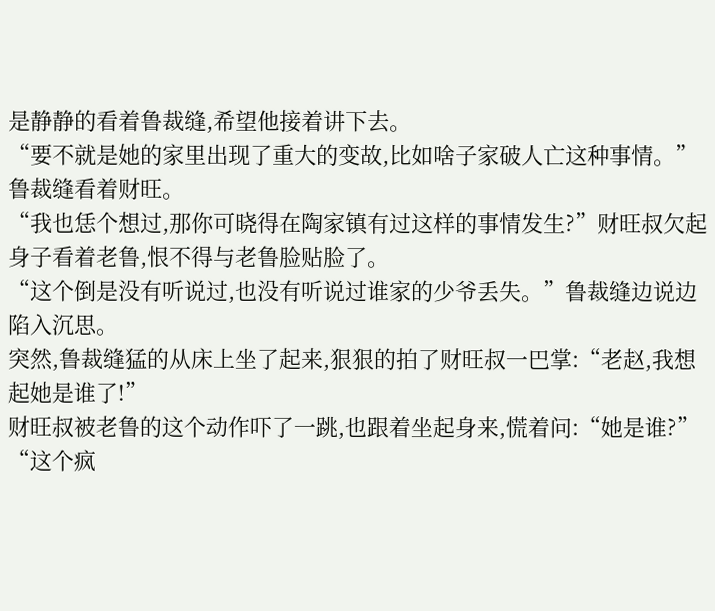是静静的看着鲁裁缝,希望他接着讲下去。
“要不就是她的家里出现了重大的变故,比如啥子家破人亡这种事情。”鲁裁缝看着财旺。
“我也恁个想过,那你可晓得在陶家镇有过这样的事情发生?”财旺叔欠起身子看着老鲁,恨不得与老鲁脸贴脸了。
“这个倒是没有听说过,也没有听说过谁家的少爷丢失。”鲁裁缝边说边陷入沉思。
突然,鲁裁缝猛的从床上坐了起来,狠狠的拍了财旺叔一巴掌:“老赵,我想起她是谁了!”
财旺叔被老鲁的这个动作吓了一跳,也跟着坐起身来,慌着问:“她是谁?”
“这个疯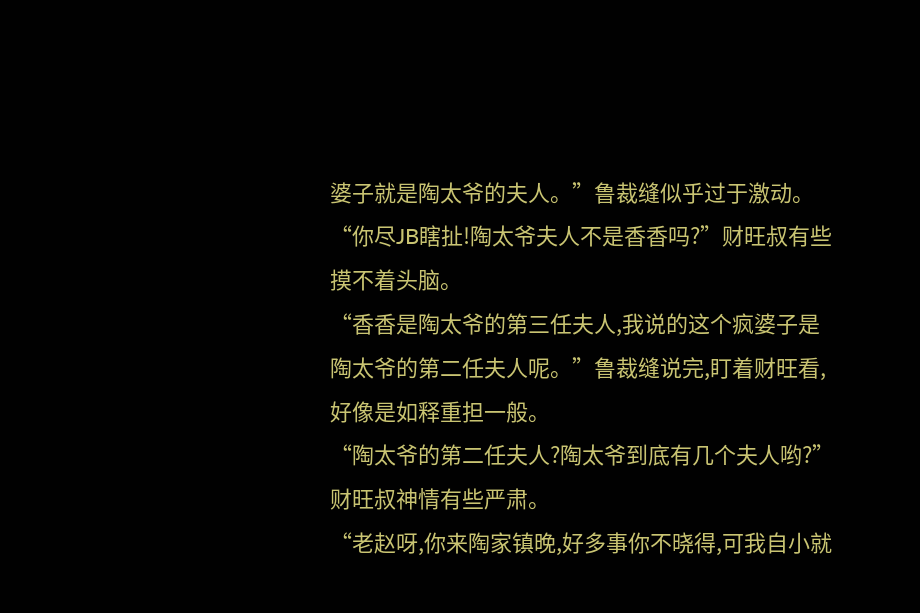婆子就是陶太爷的夫人。”鲁裁缝似乎过于激动。
“你尽JB瞎扯!陶太爷夫人不是香香吗?”财旺叔有些摸不着头脑。
“香香是陶太爷的第三任夫人,我说的这个疯婆子是陶太爷的第二任夫人呢。”鲁裁缝说完,盯着财旺看,好像是如释重担一般。
“陶太爷的第二任夫人?陶太爷到底有几个夫人哟?”财旺叔神情有些严肃。
“老赵呀,你来陶家镇晚,好多事你不晓得,可我自小就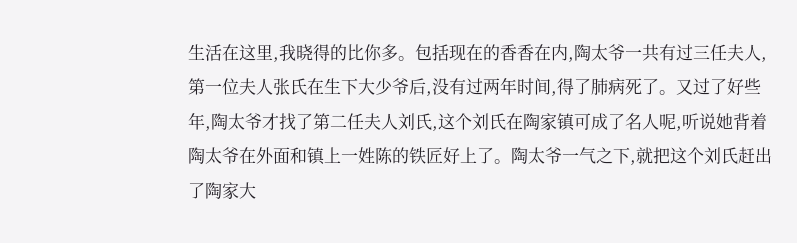生活在这里,我晓得的比你多。包括现在的香香在内,陶太爷一共有过三任夫人,第一位夫人张氏在生下大少爷后,没有过两年时间,得了肺病死了。又过了好些年,陶太爷才找了第二任夫人刘氏,这个刘氏在陶家镇可成了名人呢,听说她背着陶太爷在外面和镇上一姓陈的铁匠好上了。陶太爷一气之下,就把这个刘氏赶出了陶家大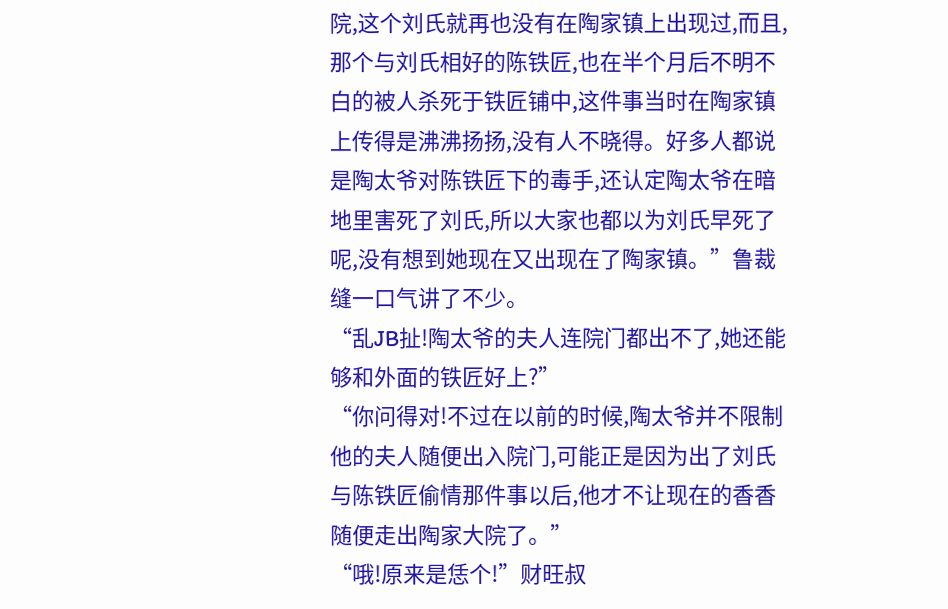院,这个刘氏就再也没有在陶家镇上出现过,而且,那个与刘氏相好的陈铁匠,也在半个月后不明不白的被人杀死于铁匠铺中,这件事当时在陶家镇上传得是沸沸扬扬,没有人不晓得。好多人都说是陶太爷对陈铁匠下的毒手,还认定陶太爷在暗地里害死了刘氏,所以大家也都以为刘氏早死了呢,没有想到她现在又出现在了陶家镇。”鲁裁缝一口气讲了不少。
“乱JB扯!陶太爷的夫人连院门都出不了,她还能够和外面的铁匠好上?”
“你问得对!不过在以前的时候,陶太爷并不限制他的夫人随便出入院门,可能正是因为出了刘氏与陈铁匠偷情那件事以后,他才不让现在的香香随便走出陶家大院了。”
“哦!原来是恁个!”财旺叔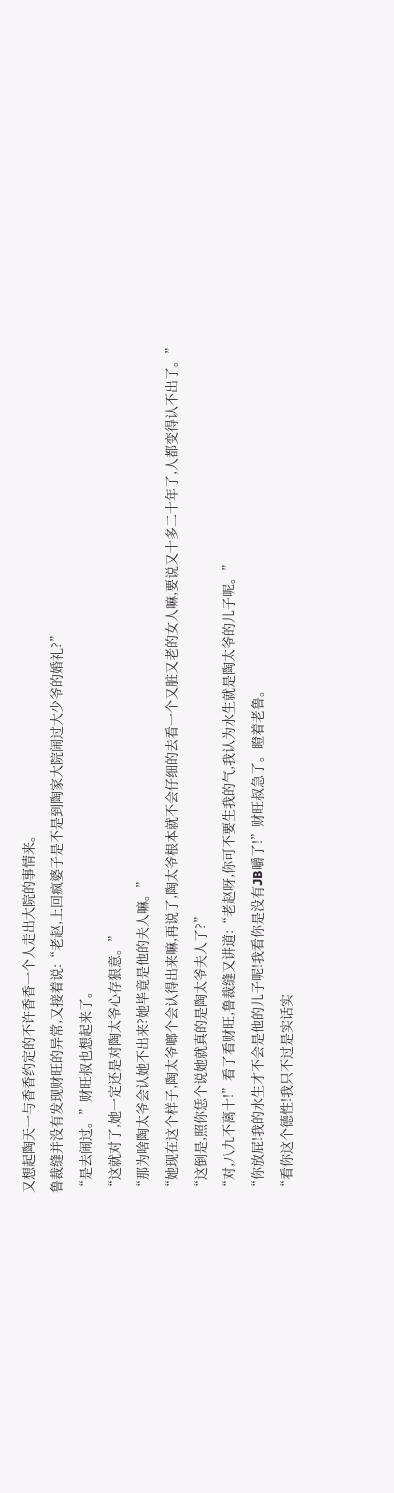又想起陶天一与香香约定的不许香香一个人走出大院的事情来。
鲁裁缝并没有发现财旺的异常,又接着说:“老赵,上回疯婆子是不是到陶家大院闹过大少爷的婚礼?”
“是去闹过。”财旺叔也想起来了。
“这就对了,她一定还是对陶太爷心存狠意。”
“那为啥陶太爷会认她不出来?她毕竟是他的夫人嘛。”
“她现在这个样子,陶太爷啷个会认得出来嘛,再说了,陶太爷根本就不会仔细的去看一个又脏又老的女人嘛,要说又十多二十年了,人都变得认不出了。”
“这倒是,照你恁个说她就真的是陶太爷夫人了?”
“对,八九不离十!”看了看财旺,鲁裁缝又讲道:“老赵呀,你可不要生我的气,我认为水生就是陶太爷的儿子呢。”
“你放屁!我的水生才不会是他的儿子呢!我看你是没有JB嚼了!”财旺叔急了。瞪着老鲁。
“看你这个德性!我只不过是实话实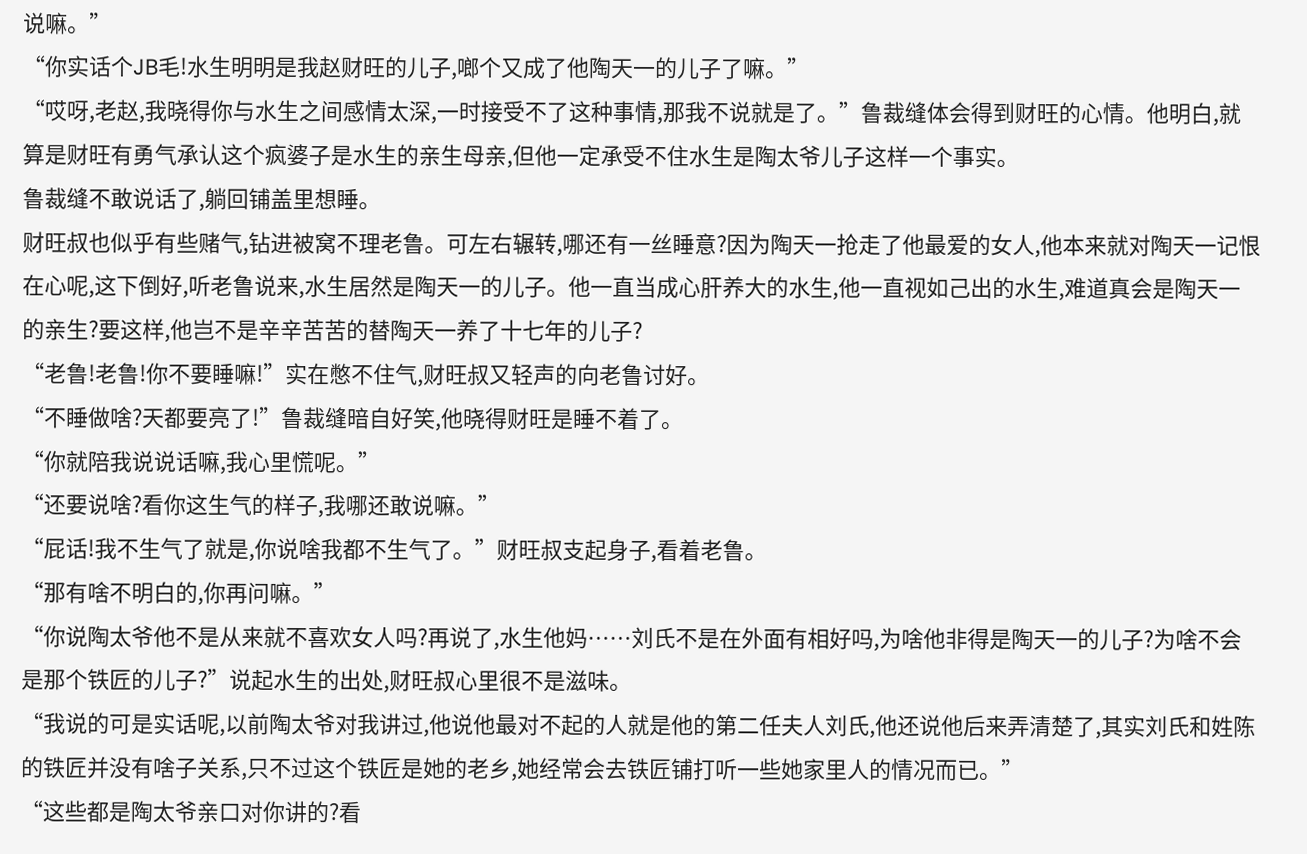说嘛。”
“你实话个JB毛!水生明明是我赵财旺的儿子,啷个又成了他陶天一的儿子了嘛。”
“哎呀,老赵,我晓得你与水生之间感情太深,一时接受不了这种事情,那我不说就是了。”鲁裁缝体会得到财旺的心情。他明白,就算是财旺有勇气承认这个疯婆子是水生的亲生母亲,但他一定承受不住水生是陶太爷儿子这样一个事实。
鲁裁缝不敢说话了,躺回铺盖里想睡。
财旺叔也似乎有些赌气,钻进被窝不理老鲁。可左右辗转,哪还有一丝睡意?因为陶天一抢走了他最爱的女人,他本来就对陶天一记恨在心呢,这下倒好,听老鲁说来,水生居然是陶天一的儿子。他一直当成心肝养大的水生,他一直视如己出的水生,难道真会是陶天一的亲生?要这样,他岂不是辛辛苦苦的替陶天一养了十七年的儿子?
“老鲁!老鲁!你不要睡嘛!”实在憋不住气,财旺叔又轻声的向老鲁讨好。
“不睡做啥?天都要亮了!”鲁裁缝暗自好笑,他晓得财旺是睡不着了。
“你就陪我说说话嘛,我心里慌呢。”
“还要说啥?看你这生气的样子,我哪还敢说嘛。”
“屁话!我不生气了就是,你说啥我都不生气了。”财旺叔支起身子,看着老鲁。
“那有啥不明白的,你再问嘛。”
“你说陶太爷他不是从来就不喜欢女人吗?再说了,水生他妈……刘氏不是在外面有相好吗,为啥他非得是陶天一的儿子?为啥不会是那个铁匠的儿子?”说起水生的出处,财旺叔心里很不是滋味。
“我说的可是实话呢,以前陶太爷对我讲过,他说他最对不起的人就是他的第二任夫人刘氏,他还说他后来弄清楚了,其实刘氏和姓陈的铁匠并没有啥子关系,只不过这个铁匠是她的老乡,她经常会去铁匠铺打听一些她家里人的情况而已。”
“这些都是陶太爷亲口对你讲的?看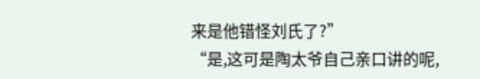来是他错怪刘氏了?”
“是,这可是陶太爷自己亲口讲的呢,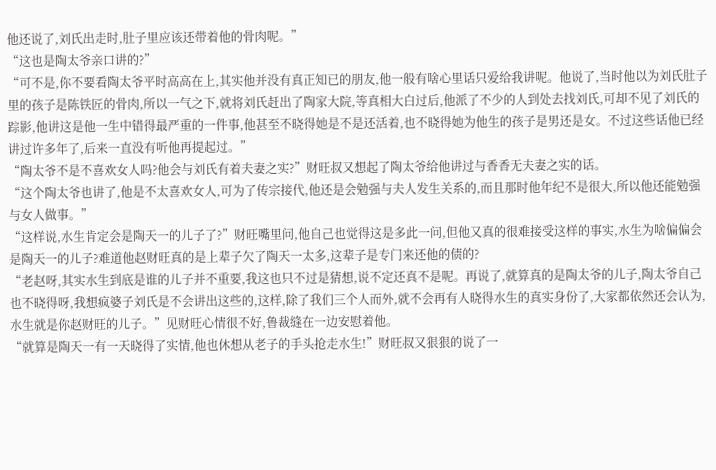他还说了,刘氏出走时,肚子里应该还带着他的骨肉呢。”
“这也是陶太爷亲口讲的?”
“可不是,你不要看陶太爷平时高高在上,其实他并没有真正知已的朋友,他一般有啥心里话只爱给我讲呢。他说了,当时他以为刘氏肚子里的孩子是陈铁匠的骨肉,所以一气之下,就将刘氏赶出了陶家大院,等真相大白过后,他派了不少的人到处去找刘氏,可却不见了刘氏的踪影,他讲这是他一生中错得最严重的一件事,他甚至不晓得她是不是还活着,也不晓得她为他生的孩子是男还是女。不过这些话他已经讲过许多年了,后来一直没有听他再提起过。”
“陶太爷不是不喜欢女人吗?他会与刘氏有着夫妻之实?”财旺叔又想起了陶太爷给他讲过与香香无夫妻之实的话。
“这个陶太爷也讲了,他是不太喜欢女人,可为了传宗接代,他还是会勉强与夫人发生关系的,而且那时他年纪不是很大,所以他还能勉强与女人做事。”
“这样说,水生肯定会是陶天一的儿子了?”财旺嘴里问,他自己也觉得这是多此一问,但他又真的很难接受这样的事实,水生为啥偏偏会是陶天一的儿子?难道他赵财旺真的是上辈子欠了陶天一太多,这辈子是专门来还他的债的?
“老赵呀,其实水生到底是谁的儿子并不重要,我这也只不过是猜想,说不定还真不是呢。再说了,就算真的是陶太爷的儿子,陶太爷自己也不晓得呀,我想疯婆子刘氏是不会讲出这些的,这样,除了我们三个人而外,就不会再有人晓得水生的真实身份了,大家都依然还会认为,水生就是你赵财旺的儿子。”见财旺心情很不好,鲁裁缝在一边安慰着他。
“就算是陶天一有一天晓得了实情,他也休想从老子的手头抢走水生!”财旺叔又狠狠的说了一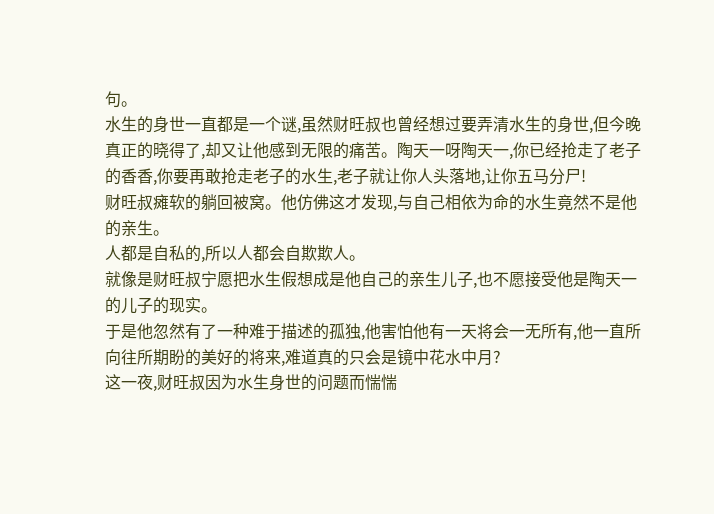句。
水生的身世一直都是一个谜,虽然财旺叔也曾经想过要弄清水生的身世,但今晚真正的晓得了,却又让他感到无限的痛苦。陶天一呀陶天一,你已经抢走了老子的香香,你要再敢抢走老子的水生,老子就让你人头落地,让你五马分尸!
财旺叔瘫软的躺回被窝。他仿佛这才发现,与自己相依为命的水生竟然不是他的亲生。
人都是自私的,所以人都会自欺欺人。
就像是财旺叔宁愿把水生假想成是他自己的亲生儿子,也不愿接受他是陶天一的儿子的现实。
于是他忽然有了一种难于描述的孤独,他害怕他有一天将会一无所有,他一直所向往所期盼的美好的将来,难道真的只会是镜中花水中月?
这一夜,财旺叔因为水生身世的问题而惴惴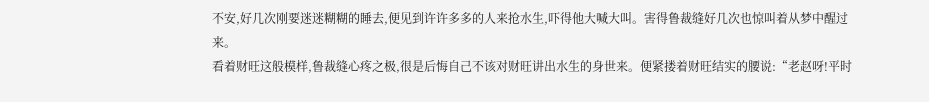不安,好几次刚要迷迷糊糊的睡去,便见到许许多多的人来抢水生,吓得他大喊大叫。害得鲁裁缝好几次也惊叫着从梦中醒过来。
看着财旺这般模样,鲁裁缝心疼之极,很是后悔自己不该对财旺讲出水生的身世来。便紧搂着财旺结实的腰说:“老赵呀!平时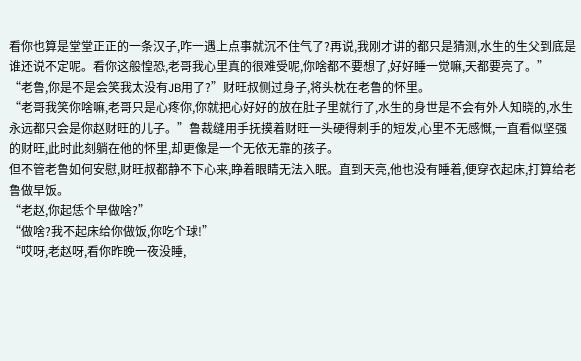看你也算是堂堂正正的一条汉子,咋一遇上点事就沉不住气了?再说,我刚才讲的都只是猜测,水生的生父到底是谁还说不定呢。看你这般惶恐,老哥我心里真的很难受呢,你啥都不要想了,好好睡一觉嘛,天都要亮了。”
“老鲁,你是不是会笑我太没有JB用了?”财旺叔侧过身子,将头枕在老鲁的怀里。
“老哥我笑你啥嘛,老哥只是心疼你,你就把心好好的放在肚子里就行了,水生的身世是不会有外人知晓的,水生永远都只会是你赵财旺的儿子。”鲁裁缝用手抚摸着财旺一头硬得刺手的短发,心里不无感慨,一直看似坚强的财旺,此时此刻躺在他的怀里,却更像是一个无依无靠的孩子。
但不管老鲁如何安慰,财旺叔都静不下心来,睁着眼睛无法入眠。直到天亮,他也没有睡着,便穿衣起床,打算给老鲁做早饭。
“老赵,你起恁个早做啥?”
“做啥?我不起床给你做饭,你吃个球!”
“哎呀,老赵呀,看你昨晚一夜没睡,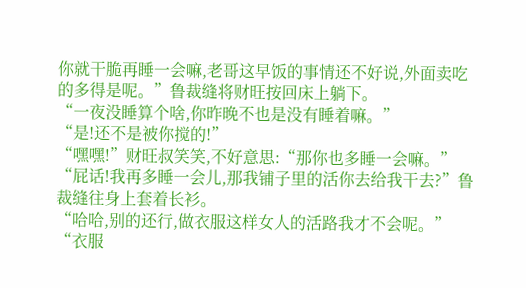你就干脆再睡一会嘛,老哥这早饭的事情还不好说,外面卖吃的多得是呢。”鲁裁缝将财旺按回床上躺下。
“一夜没睡算个啥,你昨晚不也是没有睡着嘛。”
“是!还不是被你搅的!”
“嘿嘿!”财旺叔笑笑,不好意思:“那你也多睡一会嘛。”
“屁话!我再多睡一会儿,那我铺子里的活你去给我干去?”鲁裁缝往身上套着长衫。
“哈哈,别的还行,做衣服这样女人的活路我才不会呢。”
“衣服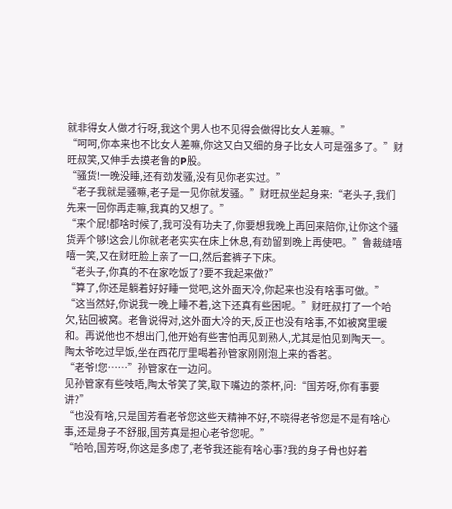就非得女人做才行呀,我这个男人也不见得会做得比女人差嘛。”
“呵呵,你本来也不比女人差嘛,你这又白又细的身子比女人可是强多了。”财旺叔笑,又伸手去摸老鲁的P股。
“骚货!一晚没睡,还有劲发骚,没有见你老实过。”
“老子我就是骚嘛,老子是一见你就发骚。”财旺叔坐起身来:“老头子,我们先来一回你再走嘛,我真的又想了。”
“来个屁!都啥时候了,我可没有功夫了,你要想我晚上再回来陪你,让你这个骚货弄个够!这会儿你就老老实实在床上休息,有劲留到晚上再使吧。”鲁裁缝嘻嘻一笑,又在财旺脸上亲了一口,然后套裤子下床。
“老头子,你真的不在家吃饭了?要不我起来做?”
“算了,你还是躺着好好睡一觉吧,这外面天冷,你起来也没有啥事可做。”
“这当然好,你说我一晚上睡不着,这下还真有些困呢。”财旺叔打了一个哈欠,钻回被窝。老鲁说得对,这外面大冷的天,反正也没有啥事,不如被窝里暖和。再说他也不想出门,他开始有些害怕再见到熟人,尤其是怕见到陶天一。
陶太爷吃过早饭,坐在西花厅里喝着孙管家刚刚泡上来的香茗。
“老爷!您……”孙管家在一边问。
见孙管家有些吱唔,陶太爷笑了笑,取下嘴边的茶杯,问:“国芳呀,你有事要讲?”
“也没有啥,只是国芳看老爷您这些天精神不好,不晓得老爷您是不是有啥心事,还是身子不舒服,国芳真是担心老爷您呢。”
“哈哈,国芳呀,你这是多虑了,老爷我还能有啥心事?我的身子骨也好着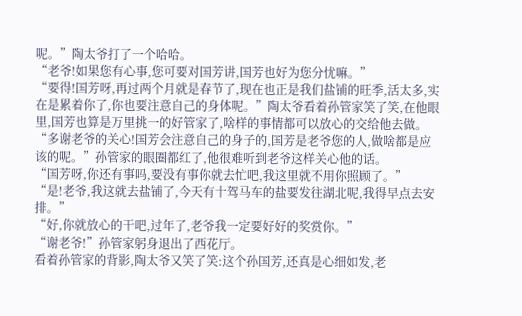呢。”陶太爷打了一个哈哈。
“老爷!如果您有心事,您可要对国芳讲,国芳也好为您分忧嘛。”
“要得!国芳呀,再过两个月就是春节了,现在也正是我们盐铺的旺季,活太多,实在是累着你了,你也要注意自己的身体呢。”陶太爷看着孙管家笑了笑,在他眼里,国芳也算是万里挑一的好管家了,啥样的事情都可以放心的交给他去做。
“多谢老爷的关心!国芳会注意自己的身子的,国芳是老爷您的人,做啥都是应该的呢。”孙管家的眼圈都红了,他很难听到老爷这样关心他的话。
“国芳呀,你还有事吗,要没有事你就去忙吧,我这里就不用你照顾了。”
“是!老爷,我这就去盐铺了,今天有十驾马车的盐要发往湖北呢,我得早点去安排。”
“好,你就放心的干吧,过年了,老爷我一定要好好的奖赏你。”
“谢老爷!”孙管家躬身退出了西花厅。
看着孙管家的背影,陶太爷又笑了笑:这个孙国芳,还真是心细如发,老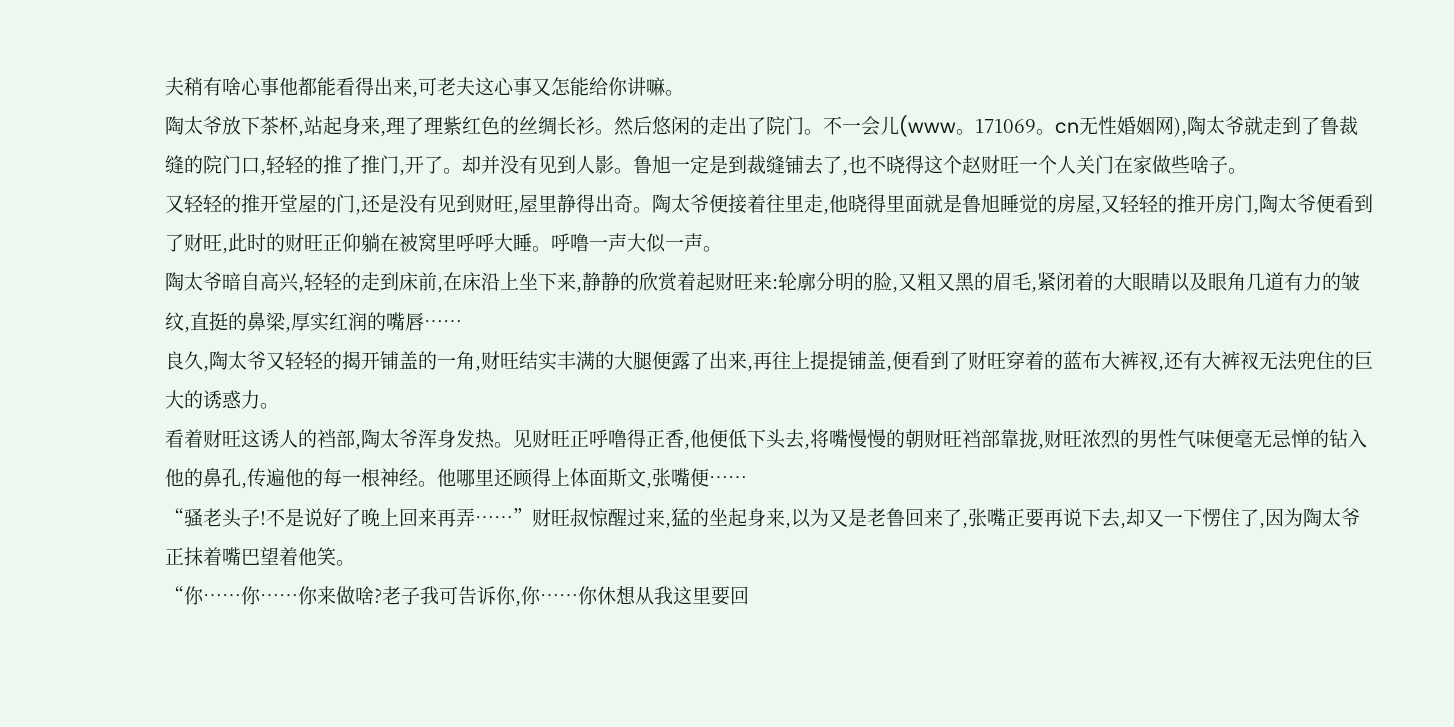夫稍有啥心事他都能看得出来,可老夫这心事又怎能给你讲嘛。
陶太爷放下茶杯,站起身来,理了理紫红色的丝绸长衫。然后悠闲的走出了院门。不一会儿(www。171069。cn无性婚姻网),陶太爷就走到了鲁裁缝的院门口,轻轻的推了推门,开了。却并没有见到人影。鲁旭一定是到裁缝铺去了,也不晓得这个赵财旺一个人关门在家做些啥子。
又轻轻的推开堂屋的门,还是没有见到财旺,屋里静得出奇。陶太爷便接着往里走,他晓得里面就是鲁旭睡觉的房屋,又轻轻的推开房门,陶太爷便看到了财旺,此时的财旺正仰躺在被窝里呼呼大睡。呼噜一声大似一声。
陶太爷暗自高兴,轻轻的走到床前,在床沿上坐下来,静静的欣赏着起财旺来:轮廓分明的脸,又粗又黑的眉毛,紧闭着的大眼睛以及眼角几道有力的皱纹,直挺的鼻梁,厚实红润的嘴唇……
良久,陶太爷又轻轻的揭开铺盖的一角,财旺结实丰满的大腿便露了出来,再往上提提铺盖,便看到了财旺穿着的蓝布大裤衩,还有大裤衩无法兜住的巨大的诱惑力。
看着财旺这诱人的裆部,陶太爷浑身发热。见财旺正呼噜得正香,他便低下头去,将嘴慢慢的朝财旺裆部靠拢,财旺浓烈的男性气味便毫无忌惮的钻入他的鼻孔,传遍他的每一根神经。他哪里还顾得上体面斯文,张嘴便……
“骚老头子!不是说好了晚上回来再弄……”财旺叔惊醒过来,猛的坐起身来,以为又是老鲁回来了,张嘴正要再说下去,却又一下愣住了,因为陶太爷正抹着嘴巴望着他笑。
“你……你……你来做啥?老子我可告诉你,你……你休想从我这里要回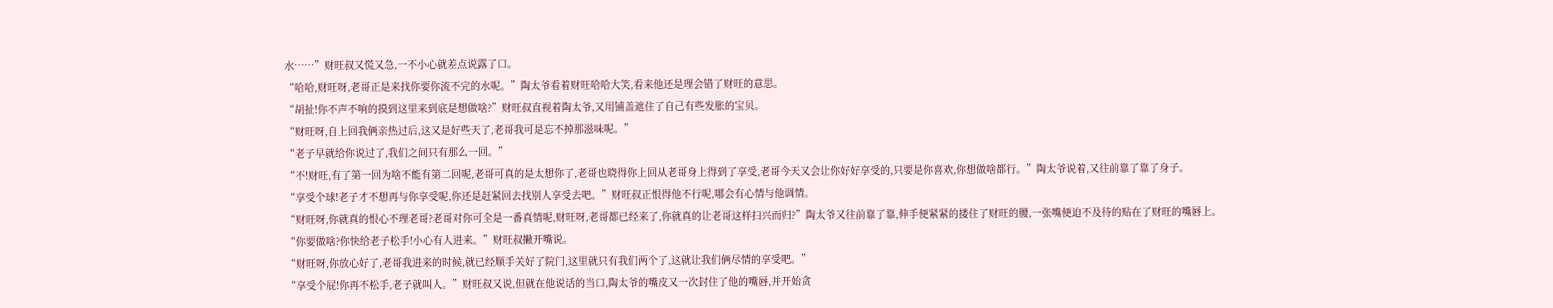水……”财旺叔又慌又急,一不小心就差点说露了口。
“哈哈,财旺呀,老哥正是来找你要你流不完的水呢。”陶太爷看着财旺哈哈大笑,看来他还是理会错了财旺的意思。
“胡扯!你不声不响的摸到这里来到底是想做啥?”财旺叔直视着陶太爷,又用铺盖遮住了自己有些发胀的宝贝。
“财旺呀,自上回我俩亲热过后,这又是好些天了,老哥我可是忘不掉那滋味呢。”
“老子早就给你说过了,我们之间只有那么一回。”
“不!财旺,有了第一回为啥不能有第二回呢,老哥可真的是太想你了,老哥也晓得你上回从老哥身上得到了享受,老哥今天又会让你好好享受的,只要是你喜欢,你想做啥都行。”陶太爷说着,又往前靠了靠了身子。
“享受个球!老子才不想再与你享受呢,你还是赶紧回去找别人享受去吧。”财旺叔正恨得他不行呢,哪会有心情与他调情。
“财旺呀,你就真的恨心不理老哥?老哥对你可全是一番真情呢,财旺呀,老哥都已经来了,你就真的让老哥这样扫兴而归?”陶太爷又往前靠了靠,伸手便紧紧的搂住了财旺的腰,一张嘴便迫不及待的贴在了财旺的嘴唇上。
“你要做啥?你快给老子松手!小心有人进来。”财旺叔撇开嘴说。
“财旺呀,你放心好了,老哥我进来的时候,就已经顺手关好了院门,这里就只有我们两个了,这就让我们俩尽情的享受吧。”
“享受个屁!你再不松手,老子就叫人。”财旺叔又说,但就在他说话的当口,陶太爷的嘴皮又一次封住了他的嘴唇,并开始贪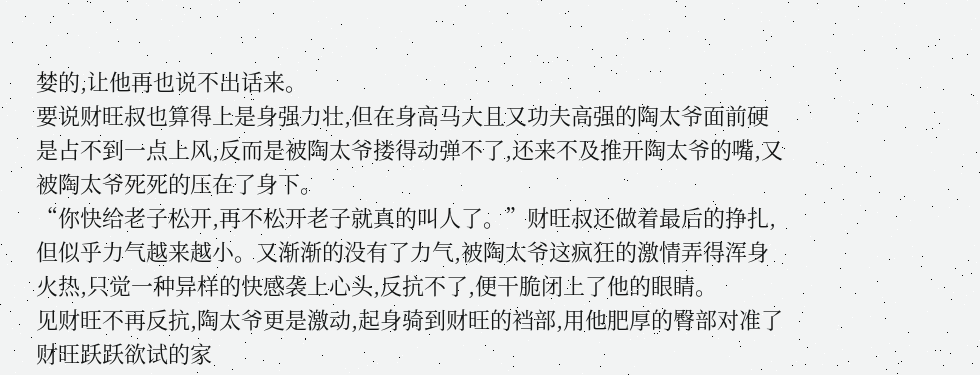婪的,让他再也说不出话来。
要说财旺叔也算得上是身强力壮,但在身高马大且又功夫高强的陶太爷面前硬是占不到一点上风,反而是被陶太爷搂得动弹不了,还来不及推开陶太爷的嘴,又被陶太爷死死的压在了身下。
“你快给老子松开,再不松开老子就真的叫人了。”财旺叔还做着最后的挣扎,但似乎力气越来越小。又渐渐的没有了力气,被陶太爷这疯狂的激情弄得浑身火热,只觉一种异样的快感袭上心头,反抗不了,便干脆闭上了他的眼睛。
见财旺不再反抗,陶太爷更是激动,起身骑到财旺的裆部,用他肥厚的臀部对准了财旺跃跃欲试的家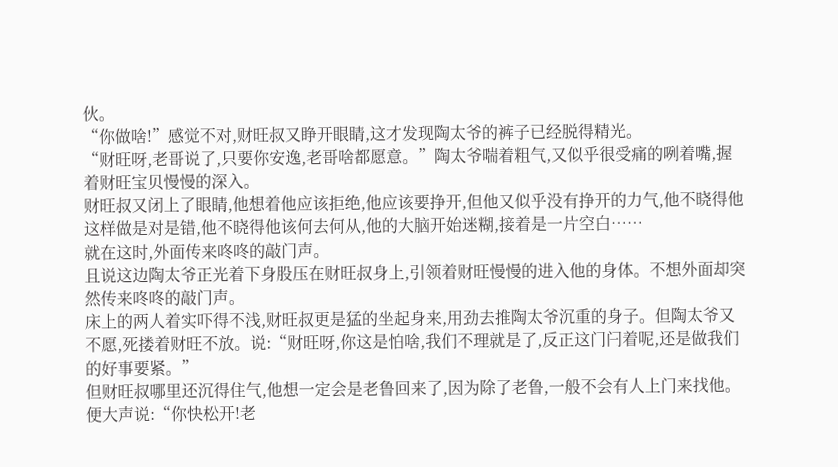伙。
“你做啥!”感觉不对,财旺叔又睁开眼睛,这才发现陶太爷的裤子已经脱得精光。
“财旺呀,老哥说了,只要你安逸,老哥啥都愿意。”陶太爷喘着粗气,又似乎很受痛的咧着嘴,握着财旺宝贝慢慢的深入。
财旺叔又闭上了眼睛,他想着他应该拒绝,他应该要挣开,但他又似乎没有挣开的力气,他不晓得他这样做是对是错,他不晓得他该何去何从,他的大脑开始迷糊,接着是一片空白……
就在这时,外面传来咚咚的敲门声。
且说这边陶太爷正光着下身股压在财旺叔身上,引领着财旺慢慢的进入他的身体。不想外面却突然传来咚咚的敲门声。
床上的两人着实吓得不浅,财旺叔更是猛的坐起身来,用劲去推陶太爷沉重的身子。但陶太爷又不愿,死搂着财旺不放。说:“财旺呀,你这是怕啥,我们不理就是了,反正这门闩着呢,还是做我们的好事要紧。”
但财旺叔哪里还沉得住气,他想一定会是老鲁回来了,因为除了老鲁,一般不会有人上门来找他。便大声说:“你快松开!老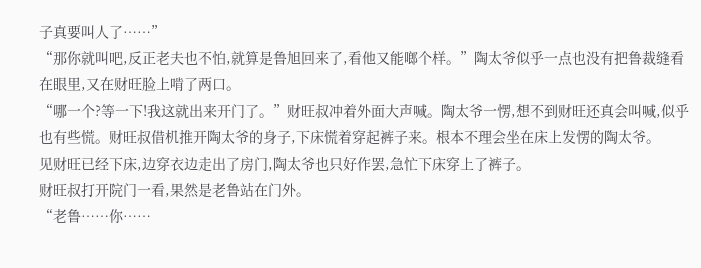子真要叫人了……”
“那你就叫吧,反正老夫也不怕,就算是鲁旭回来了,看他又能啷个样。”陶太爷似乎一点也没有把鲁裁缝看在眼里,又在财旺脸上啃了两口。
“哪一个?等一下!我这就出来开门了。”财旺叔冲着外面大声喊。陶太爷一愣,想不到财旺还真会叫喊,似乎也有些慌。财旺叔借机推开陶太爷的身子,下床慌着穿起裤子来。根本不理会坐在床上发愣的陶太爷。
见财旺已经下床,边穿衣边走出了房门,陶太爷也只好作罢,急忙下床穿上了裤子。
财旺叔打开院门一看,果然是老鲁站在门外。
“老鲁……你……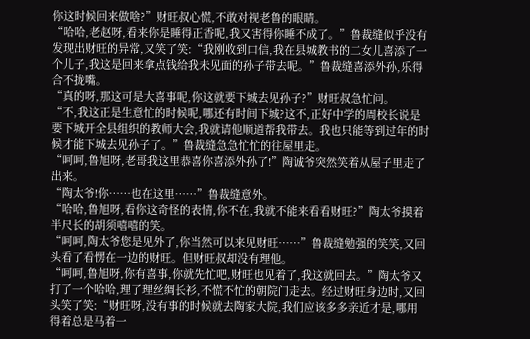你这时候回来做啥?”财旺叔心慌,不敢对视老鲁的眼睛。
“哈哈,老赵呀,看来你是睡得正香呢,我又害得你睡不成了。”鲁裁缝似乎没有发现出财旺的异常,又笑了笑:“我刚收到口信,我在县城教书的二女儿喜添了一个儿子,我这是回来拿点钱给我未见面的孙子带去呢。”鲁裁缝喜添外孙,乐得合不拢嘴。
“真的呀,那这可是大喜事呢,你这就要下城去见孙子?”财旺叔急忙问。
“不,我这正是生意忙的时候呢,哪还有时间下城?这不,正好中学的周校长说是要下城开全县组织的教师大会,我就请他顺道帮我带去。我也只能等到过年的时候才能下城去见孙子了。”鲁裁缝急急忙忙的往屋里走。
“呵呵,鲁旭呀,老哥我这里恭喜你喜添外孙了!”陶诚爷突然笑着从屋子里走了出来。
“陶太爷!你……也在这里……”鲁裁缝意外。
“哈哈,鲁旭呀,看你这奇怪的表情,你不在,我就不能来看看财旺?”陶太爷摸着半尺长的胡须嘻嘻的笑。
“呵呵,陶太爷您是见外了,你当然可以来见财旺……”鲁裁缝勉强的笑笑,又回头看了看愣在一边的财旺。但财旺叔却没有理他。
“呵呵,鲁旭呀,你有喜事,你就先忙吧,财旺也见着了,我这就回去。”陶太爷又打了一个哈哈,理了理丝绸长衫,不慌不忙的朝院门走去。经过财旺身边时,又回头笑了笑:“财旺呀,没有事的时候就去陶家大院,我们应该多多亲近才是,哪用得着总是马着一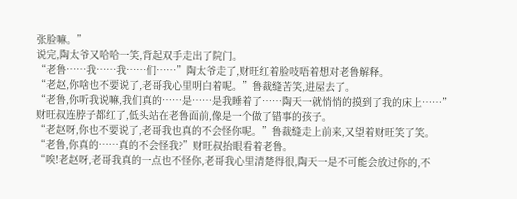张脸嘛。”
说完,陶太爷又哈哈一笑,背起双手走出了院门。
“老鲁……我……我……们……”陶太爷走了,财旺红着脸吱唔着想对老鲁解释。
“老赵,你啥也不要说了,老哥我心里明白着呢。”鲁裁缝苦笑,进屋去了。
“老鲁,你听我说嘛,我们真的……是……是我睡着了……陶天一就悄悄的摸到了我的床上……”财旺叔连脖子都红了,低头站在老鲁面前,像是一个做了错事的孩子。
“老赵呀,你也不要说了,老哥我也真的不会怪你呢。”鲁裁缝走上前来,又望着财旺笑了笑。
“老鲁,你真的……真的不会怪我?”财旺叔抬眼看着老鲁。
“唉!老赵呀,老哥我真的一点也不怪你,老哥我心里清楚得很,陶天一是不可能会放过你的,不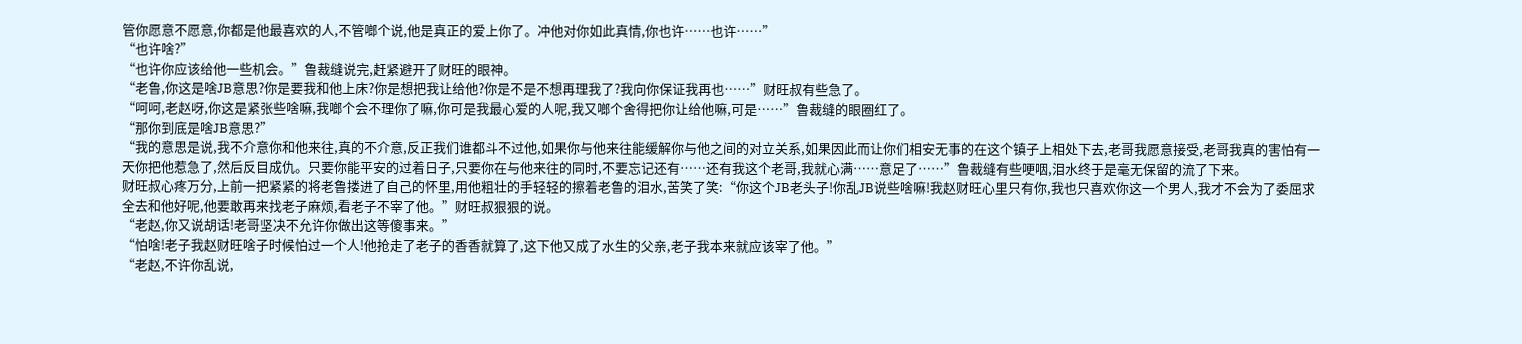管你愿意不愿意,你都是他最喜欢的人,不管啷个说,他是真正的爱上你了。冲他对你如此真情,你也许……也许……”
“也许啥?”
“也许你应该给他一些机会。”鲁裁缝说完,赶紧避开了财旺的眼神。
“老鲁,你这是啥JB意思?你是要我和他上床?你是想把我让给他?你是不是不想再理我了?我向你保证我再也……”财旺叔有些急了。
“呵呵,老赵呀,你这是紧张些啥嘛,我啷个会不理你了嘛,你可是我最心爱的人呢,我又啷个舍得把你让给他嘛,可是……”鲁裁缝的眼圈红了。
“那你到底是啥JB意思?”
“我的意思是说,我不介意你和他来往,真的不介意,反正我们谁都斗不过他,如果你与他来往能缓解你与他之间的对立关系,如果因此而让你们相安无事的在这个镇子上相处下去,老哥我愿意接受,老哥我真的害怕有一天你把他惹急了,然后反目成仇。只要你能平安的过着日子,只要你在与他来往的同时,不要忘记还有……还有我这个老哥,我就心满……意足了……”鲁裁缝有些哽咽,泪水终于是毫无保留的流了下来。
财旺叔心疼万分,上前一把紧紧的将老鲁搂进了自己的怀里,用他粗壮的手轻轻的擦着老鲁的泪水,苦笑了笑:“你这个JB老头子!你乱JB说些啥嘛!我赵财旺心里只有你,我也只喜欢你这一个男人,我才不会为了委屈求全去和他好呢,他要敢再来找老子麻烦,看老子不宰了他。”财旺叔狠狠的说。
“老赵,你又说胡话!老哥坚决不允许你做出这等傻事来。”
“怕啥!老子我赵财旺啥子时候怕过一个人!他抢走了老子的香香就算了,这下他又成了水生的父亲,老子我本来就应该宰了他。”
“老赵,不许你乱说,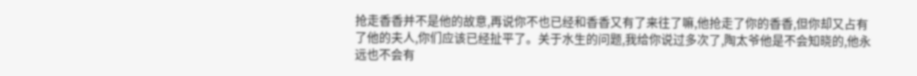抢走香香并不是他的故意,再说你不也已经和香香又有了来往了嘛,他抢走了你的香香,但你却又占有了他的夫人,你们应该已经扯平了。关于水生的问题,我给你说过多次了,陶太爷他是不会知晓的,他永远也不会有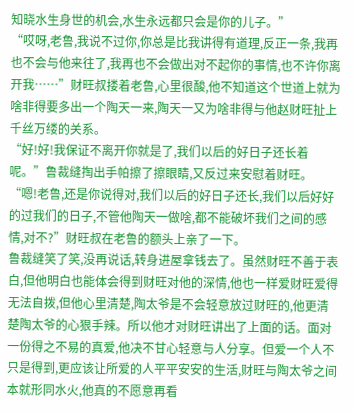知晓水生身世的机会,水生永远都只会是你的儿子。”
“哎呀,老鲁,我说不过你,你总是比我讲得有道理,反正一条,我再也不会与他来往了,我再也不会做出对不起你的事情,也不许你离开我……”财旺叔搂着老鲁,心里很酸,他不知道这个世道上就为啥非得要多出一个陶天一来,陶天一又为啥非得与他赵财旺扯上千丝万缕的关系。
“好!好!我保证不离开你就是了,我们以后的好日子还长着呢。”鲁裁缝掏出手帕擦了擦眼睛,又反过来安慰着财旺。
“嗯!老鲁,还是你说得对,我们以后的好日子还长,我们以后好好的过我们的日子,不管他陶天一做啥,都不能破坏我们之间的感情,对不?”财旺叔在老鲁的额头上亲了一下。
鲁裁缝笑了笑,没再说话,转身进屋拿钱去了。虽然财旺不善于表白,但他明白也能体会得到财旺对他的深情,他也一样爱财旺爱得无法自拨,但他心里清楚,陶太爷是不会轻意放过财旺的,他更清楚陶太爷的心狠手辣。所以他才对财旺讲出了上面的话。面对一份得之不易的真爱,他决不甘心轻意与人分享。但爱一个人不只是得到,更应该让所爱的人平平安安的生活,财旺与陶太爷之间本就形同水火,他真的不愿意再看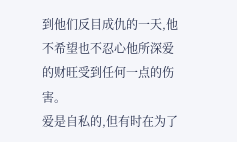到他们反目成仇的一天,他不希望也不忍心他所深爱的财旺受到任何一点的伤害。
爱是自私的,但有时在为了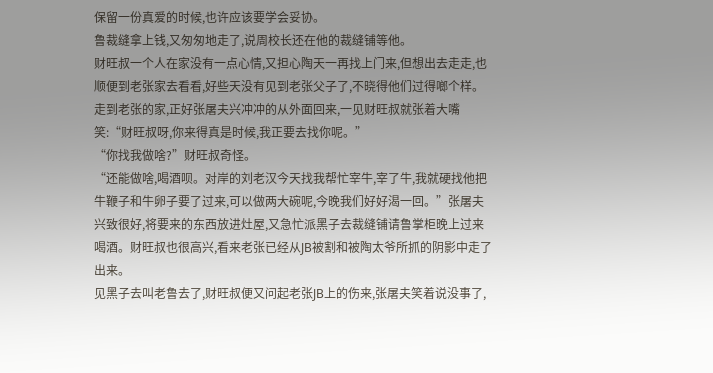保留一份真爱的时候,也许应该要学会妥协。
鲁裁缝拿上钱,又匆匆地走了,说周校长还在他的裁缝铺等他。
财旺叔一个人在家没有一点心情,又担心陶天一再找上门来,但想出去走走,也顺便到老张家去看看,好些天没有见到老张父子了,不晓得他们过得啷个样。
走到老张的家,正好张屠夫兴冲冲的从外面回来,一见财旺叔就张着大嘴笑:“财旺叔呀,你来得真是时候,我正要去找你呢。”
“你找我做啥?”财旺叔奇怪。
“还能做啥,喝酒呗。对岸的刘老汉今天找我帮忙宰牛,宰了牛,我就硬找他把牛鞭子和牛卵子要了过来,可以做两大碗呢,今晚我们好好渴一回。”张屠夫兴致很好,将要来的东西放进灶屋,又急忙派黑子去裁缝铺请鲁掌柜晚上过来喝酒。财旺叔也很高兴,看来老张已经从JB被割和被陶太爷所抓的阴影中走了出来。
见黑子去叫老鲁去了,财旺叔便又问起老张JB上的伤来,张屠夫笑着说没事了,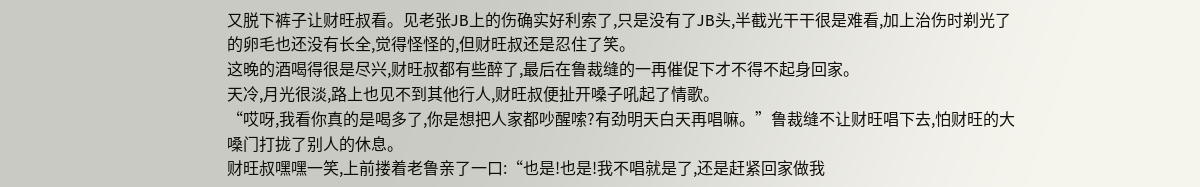又脱下裤子让财旺叔看。见老张JB上的伤确实好利索了,只是没有了JB头,半截光干干很是难看,加上治伤时剃光了的卵毛也还没有长全,觉得怪怪的,但财旺叔还是忍住了笑。
这晚的酒喝得很是尽兴,财旺叔都有些醉了,最后在鲁裁缝的一再催促下才不得不起身回家。
天冷,月光很淡,路上也见不到其他行人,财旺叔便扯开嗓子吼起了情歌。
“哎呀,我看你真的是喝多了,你是想把人家都吵醒嗦?有劲明天白天再唱嘛。”鲁裁缝不让财旺唱下去,怕财旺的大嗓门打拢了别人的休息。
财旺叔嘿嘿一笑,上前搂着老鲁亲了一口:“也是!也是!我不唱就是了,还是赶紧回家做我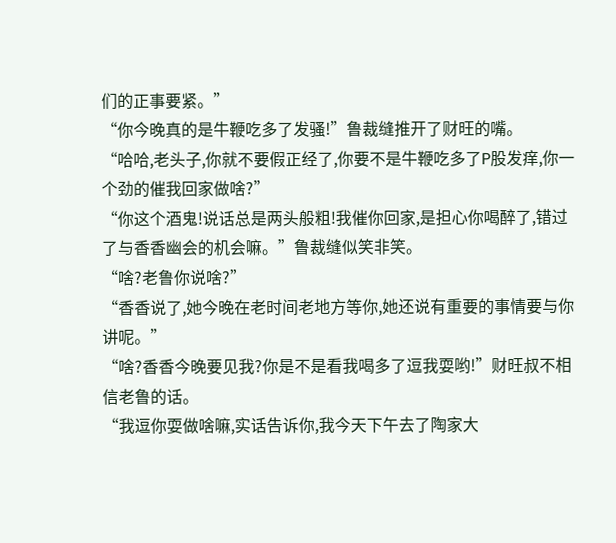们的正事要紧。”
“你今晚真的是牛鞭吃多了发骚!”鲁裁缝推开了财旺的嘴。
“哈哈,老头子,你就不要假正经了,你要不是牛鞭吃多了P股发痒,你一个劲的催我回家做啥?”
“你这个酒鬼!说话总是两头般粗!我催你回家,是担心你喝醉了,错过了与香香幽会的机会嘛。”鲁裁缝似笑非笑。
“啥?老鲁你说啥?”
“香香说了,她今晚在老时间老地方等你,她还说有重要的事情要与你讲呢。”
“啥?香香今晚要见我?你是不是看我喝多了逗我耍哟!”财旺叔不相信老鲁的话。
“我逗你耍做啥嘛,实话告诉你,我今天下午去了陶家大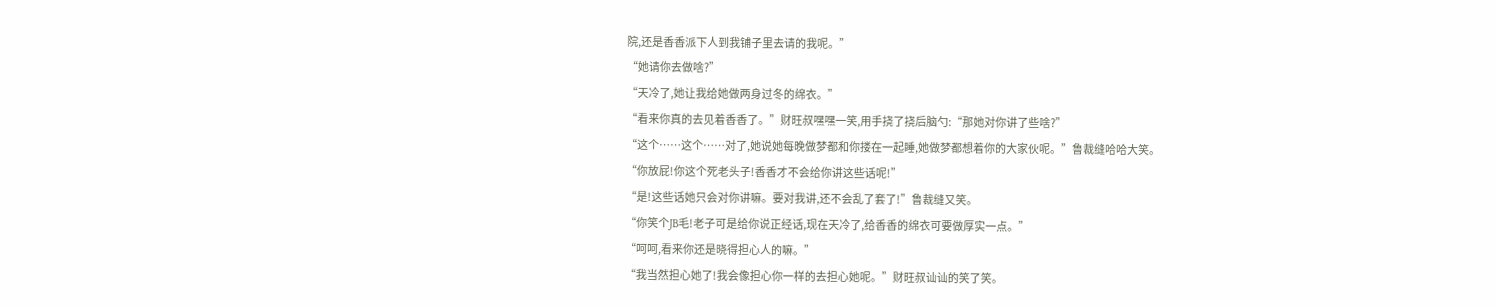院,还是香香派下人到我铺子里去请的我呢。”
“她请你去做啥?”
“天冷了,她让我给她做两身过冬的绵衣。”
“看来你真的去见着香香了。”财旺叔嘿嘿一笑,用手挠了挠后脑勺:“那她对你讲了些啥?”
“这个……这个……对了,她说她每晚做梦都和你搂在一起睡,她做梦都想着你的大家伙呢。”鲁裁缝哈哈大笑。
“你放屁!你这个死老头子!香香才不会给你讲这些话呢!”
“是!这些话她只会对你讲嘛。要对我讲,还不会乱了套了!”鲁裁缝又笑。
“你笑个JB毛!老子可是给你说正经话,现在天冷了,给香香的绵衣可要做厚实一点。”
“呵呵,看来你还是晓得担心人的嘛。”
“我当然担心她了!我会像担心你一样的去担心她呢。”财旺叔讪讪的笑了笑。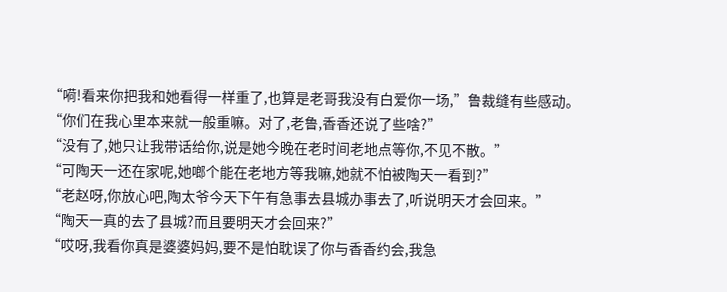“嗬!看来你把我和她看得一样重了,也算是老哥我没有白爱你一场,”鲁裁缝有些感动。
“你们在我心里本来就一般重嘛。对了,老鲁,香香还说了些啥?”
“没有了,她只让我带话给你,说是她今晚在老时间老地点等你,不见不散。”
“可陶天一还在家呢,她啷个能在老地方等我嘛,她就不怕被陶天一看到?”
“老赵呀,你放心吧,陶太爷今天下午有急事去县城办事去了,听说明天才会回来。”
“陶天一真的去了县城?而且要明天才会回来?”
“哎呀,我看你真是婆婆妈妈,要不是怕耽误了你与香香约会,我急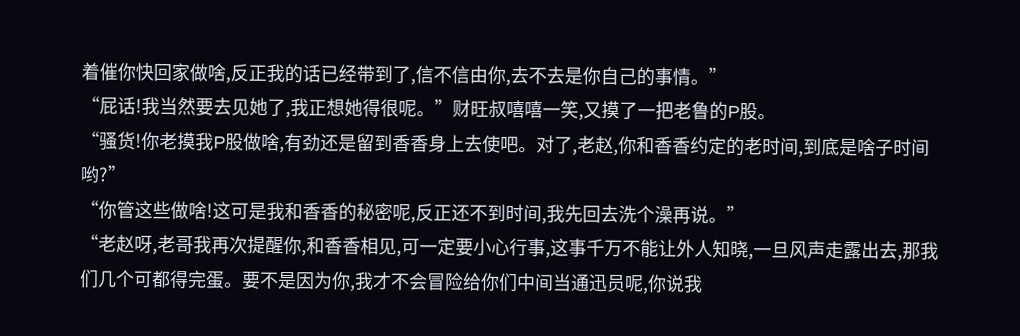着催你快回家做啥,反正我的话已经带到了,信不信由你,去不去是你自己的事情。”
“屁话!我当然要去见她了,我正想她得很呢。”财旺叔嘻嘻一笑,又摸了一把老鲁的P股。
“骚货!你老摸我P股做啥,有劲还是留到香香身上去使吧。对了,老赵,你和香香约定的老时间,到底是啥子时间哟?”
“你管这些做啥!这可是我和香香的秘密呢,反正还不到时间,我先回去洗个澡再说。”
“老赵呀,老哥我再次提醒你,和香香相见,可一定要小心行事,这事千万不能让外人知晓,一旦风声走露出去,那我们几个可都得完蛋。要不是因为你,我才不会冒险给你们中间当通迅员呢,你说我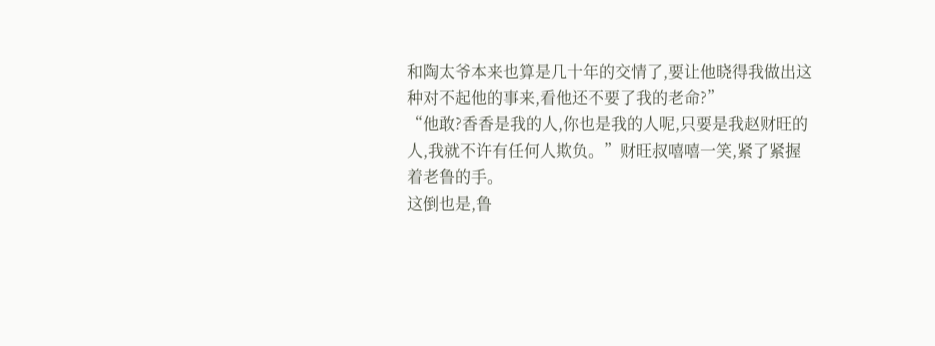和陶太爷本来也算是几十年的交情了,要让他晓得我做出这种对不起他的事来,看他还不要了我的老命?”
“他敢?香香是我的人,你也是我的人呢,只要是我赵财旺的人,我就不许有任何人欺负。”财旺叔嘻嘻一笑,紧了紧握着老鲁的手。
这倒也是,鲁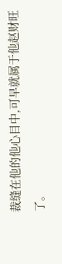裁缝在他的他心目中,可早就属于他赵财旺了。